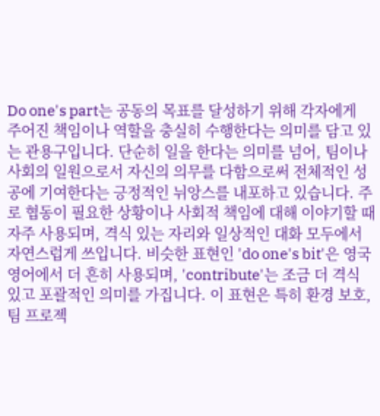Do one's part는 공동의 목표를 달성하기 위해 각자에게 주어진 책임이나 역할을 충실히 수행한다는 의미를 담고 있는 관용구입니다. 단순히 일을 한다는 의미를 넘어, 팀이나 사회의 일원으로서 자신의 의무를 다함으로써 전체적인 성공에 기여한다는 긍정적인 뉘앙스를 내포하고 있습니다. 주로 협동이 필요한 상황이나 사회적 책임에 대해 이야기할 때 자주 사용되며, 격식 있는 자리와 일상적인 대화 모두에서 자연스럽게 쓰입니다. 비슷한 표현인 'do one's bit'은 영국 영어에서 더 흔히 사용되며, 'contribute'는 조금 더 격식 있고 포괄적인 의미를 가집니다. 이 표현은 특히 환경 보호, 팀 프로젝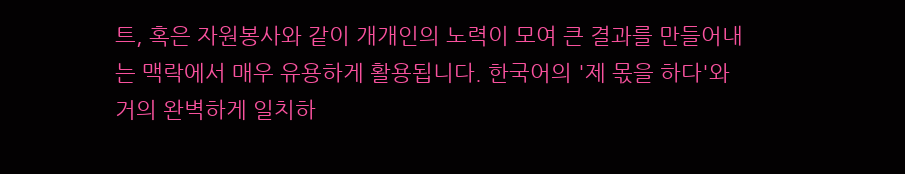트, 혹은 자원봉사와 같이 개개인의 노력이 모여 큰 결과를 만들어내는 맥락에서 매우 유용하게 활용됩니다. 한국어의 '제 몫을 하다'와 거의 완벽하게 일치하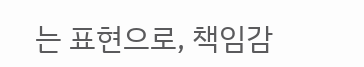는 표현으로, 책임감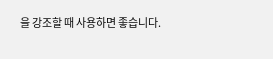을 강조할 때 사용하면 좋습니다.